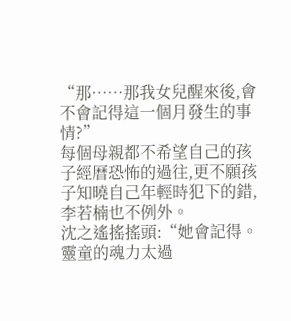“那……那我女兒醒來後,會不會記得這一個月發生的事情?”
每個母親都不希望自己的孩子經曆恐怖的過往,更不願孩子知曉自己年輕時犯下的錯,李若楠也不例外。
沈之遙搖搖頭:“她會記得。靈童的魂力太過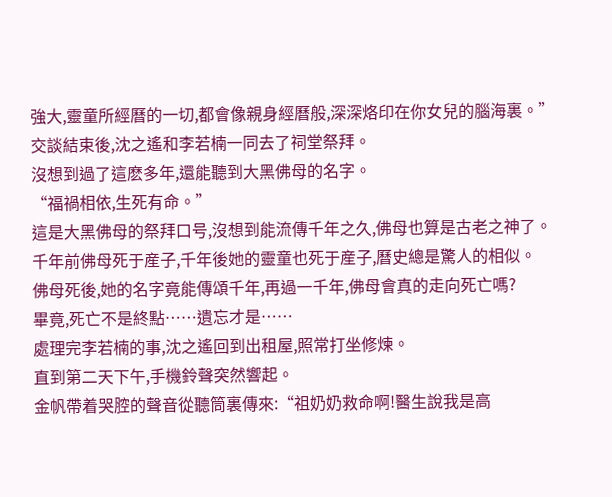強大,靈童所經曆的一切,都會像親身經曆般,深深烙印在你女兒的腦海裏。”
交談結束後,沈之遙和李若楠一同去了祠堂祭拜。
沒想到過了這麽多年,還能聽到大黑佛母的名字。
“福禍相依,生死有命。”
這是大黑佛母的祭拜口号,沒想到能流傳千年之久,佛母也算是古老之神了。
千年前佛母死于産子,千年後她的靈童也死于産子,曆史總是驚人的相似。
佛母死後,她的名字竟能傳頌千年,再過一千年,佛母會真的走向死亡嗎?
畢竟,死亡不是終點……遺忘才是……
處理完李若楠的事,沈之遙回到出租屋,照常打坐修煉。
直到第二天下午,手機鈴聲突然響起。
金帆帶着哭腔的聲音從聽筒裏傳來:“祖奶奶救命啊!醫生說我是高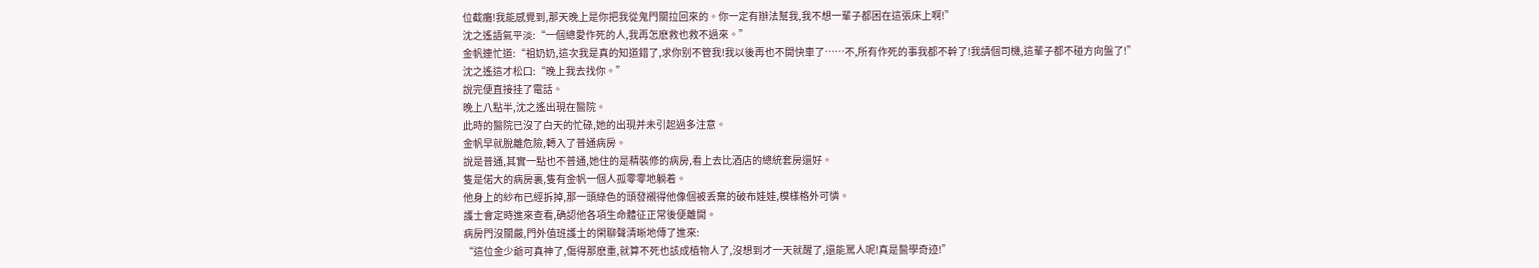位截癱!我能感覺到,那天晚上是你把我從鬼門關拉回來的。你一定有辦法幫我,我不想一輩子都困在這張床上啊!”
沈之遙語氣平淡:“一個總愛作死的人,我再怎麽救也救不過來。”
金帆連忙道:“祖奶奶,這次我是真的知道錯了,求你别不管我!我以後再也不開快車了……不,所有作死的事我都不幹了!我請個司機,這輩子都不碰方向盤了!”
沈之遙這才松口:“晚上我去找你。”
說完便直接挂了電話。
晚上八點半,沈之遙出現在醫院。
此時的醫院已沒了白天的忙碌,她的出現并未引起過多注意。
金帆早就脫離危險,轉入了普通病房。
說是普通,其實一點也不普通,她住的是精裝修的病房,看上去比酒店的總統套房還好。
隻是偌大的病房裏,隻有金帆一個人孤零零地躺着。
他身上的紗布已經拆掉,那一頭綠色的頭發襯得他像個被丢棄的破布娃娃,模樣格外可憐。
護士會定時進來查看,确認他各項生命體征正常後便離開。
病房門沒關嚴,門外值班護士的閑聊聲清晰地傳了進來:
“這位金少爺可真神了,傷得那麽重,就算不死也該成植物人了,沒想到才一天就醒了,還能罵人呢!真是醫學奇迹!”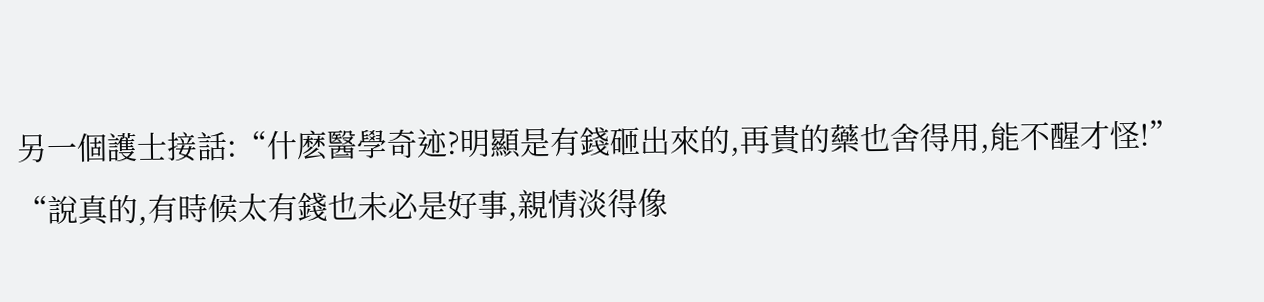另一個護士接話:“什麽醫學奇迹?明顯是有錢砸出來的,再貴的藥也舍得用,能不醒才怪!”
“說真的,有時候太有錢也未必是好事,親情淡得像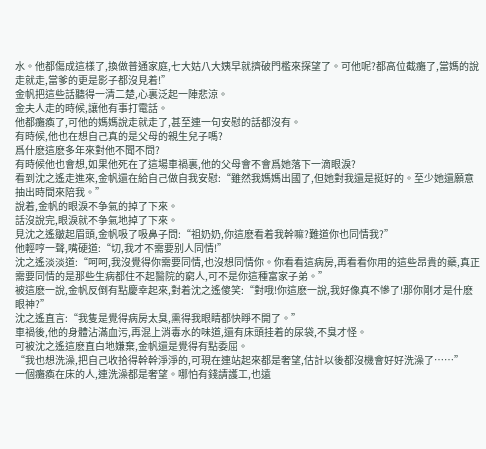水。他都傷成這樣了,換做普通家庭,七大姑八大姨早就擠破門檻來探望了。可他呢?都高位截癱了,當媽的說走就走,當爹的更是影子都沒見着!”
金帆把這些話聽得一清二楚,心裏泛起一陣悲涼。
金夫人走的時候,讓他有事打電話。
他都癱瘓了,可他的媽媽說走就走了,甚至連一句安慰的話都沒有。
有時候,他也在想自己真的是父母的親生兒子嗎?
爲什麽這麽多年來對他不聞不問?
有時候他也會想,如果他死在了這場車禍裏,他的父母會不會爲她落下一滴眼淚?
看到沈之遙走進來,金帆還在給自己做自我安慰:“雖然我媽媽出國了,但她對我還是挺好的。至少她還願意抽出時間來陪我。”
說着,金帆的眼淚不争氣的掉了下來。
話沒說完,眼淚就不争氣地掉了下來。
見沈之遙皺起眉頭,金帆吸了吸鼻子問:“祖奶奶,你這麽看着我幹嘛?難道你也同情我?”
他輕哼一聲,嘴硬道:“切,我才不需要别人同情!”
沈之遙淡淡道:“呵呵,我沒覺得你需要同情,也沒想同情你。你看看這病房,再看看你用的這些昂貴的藥,真正需要同情的是那些生病都住不起醫院的窮人,可不是你這種富家子弟。”
被這麽一說,金帆反倒有點慶幸起來,對着沈之遙傻笑:“對哦!你這麽一說,我好像真不慘了!那你剛才是什麽眼神?”
沈之遙直言:“我隻是覺得病房太臭,熏得我眼睛都快睜不開了。”
車禍後,他的身體沾滿血污,再混上消毒水的味道,還有床頭挂着的尿袋,不臭才怪。
可被沈之遙這麽直白地嫌棄,金帆還是覺得有點委屈。
“我也想洗澡,把自己收拾得幹幹淨淨的,可現在連站起來都是奢望,估計以後都沒機會好好洗澡了……”
一個癱瘓在床的人,連洗澡都是奢望。哪怕有錢請護工,也遠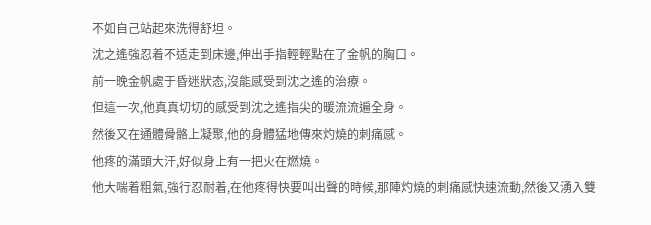不如自己站起來洗得舒坦。
沈之遙強忍着不适走到床邊,伸出手指輕輕點在了金帆的胸口。
前一晚金帆處于昏迷狀态,沒能感受到沈之遙的治療。
但這一次,他真真切切的感受到沈之遙指尖的暖流流遍全身。
然後又在通體骨骼上凝聚,他的身體猛地傳來灼燒的刺痛感。
他疼的滿頭大汗,好似身上有一把火在燃燒。
他大喘着粗氣,強行忍耐着,在他疼得快要叫出聲的時候,那陣灼燒的刺痛感快速流動,然後又湧入雙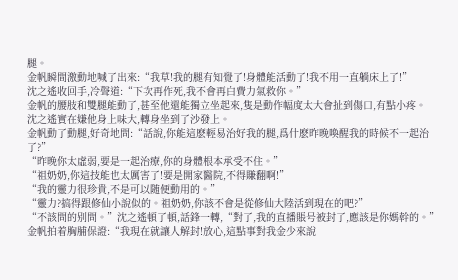腿。
金帆瞬間激動地喊了出來:“我草!我的腿有知覺了!身體能活動了!我不用一直躺床上了!”
沈之遙收回手,冷聲道:“下次再作死,我不會再白費力氣救你。”
金帆的腰肢和雙腿能動了,甚至他還能獨立坐起來,隻是動作幅度太大會扯到傷口,有點小疼。
沈之遙實在嫌他身上味大,轉身坐到了沙發上。
金帆動了動腿,好奇地問:“話說,你能這麽輕易治好我的腿,爲什麽昨晚喚醒我的時候不一起治了?”
“昨晚你太虛弱,要是一起治療,你的身體根本承受不住。”
“祖奶奶,你這技能也太厲害了!要是開家醫院,不得賺翻啊!”
“我的靈力很珍貴,不是可以随便動用的。”
“靈力?搞得跟修仙小說似的。祖奶奶,你該不會是從修仙大陸活到現在的吧?”
“不該問的别問。”沈之遙頓了頓,話鋒一轉,“對了,我的直播賬号被封了,應該是你媽幹的。”
金帆拍着胸脯保證:“我現在就讓人解封!放心,這點事對我金少來說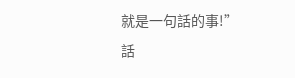就是一句話的事!”
話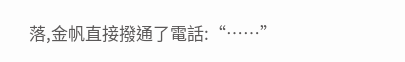落,金帆直接撥通了電話:“……”